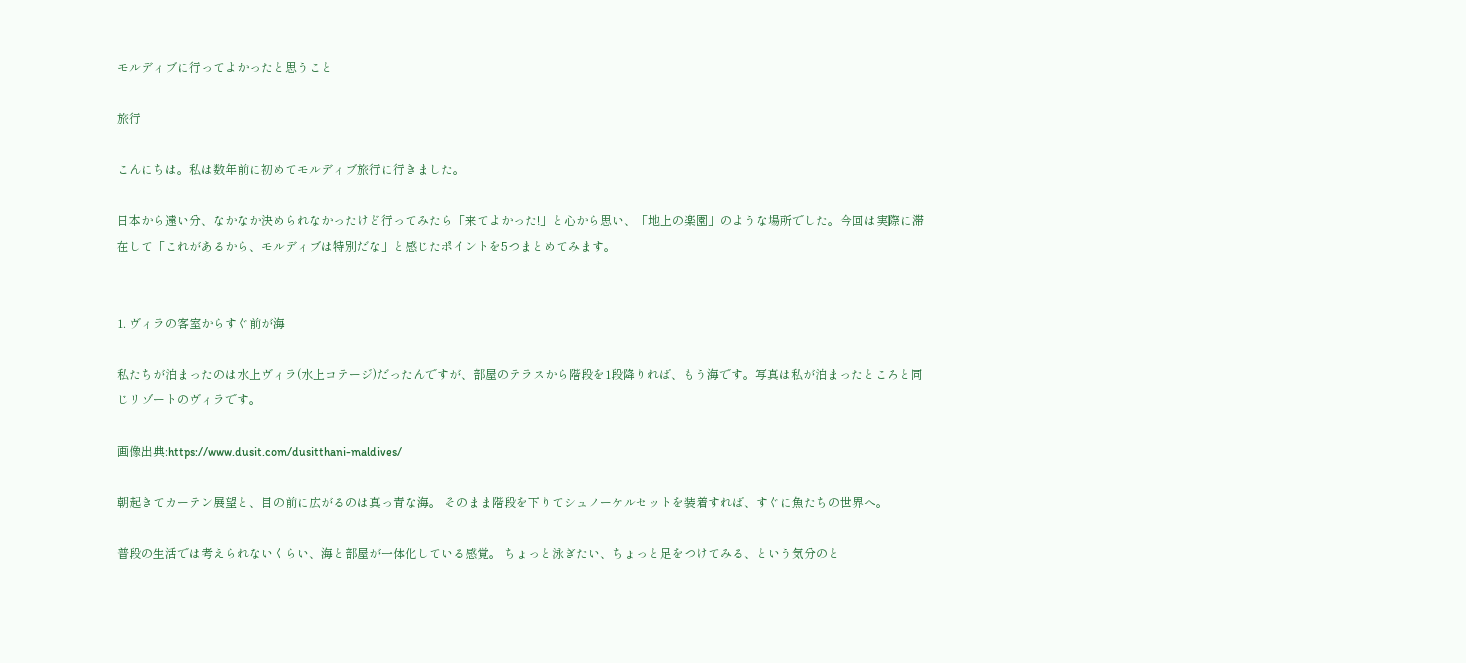モルディブに行ってよかったと思うこと

旅行

こんにちは。私は数年前に初めてモルディブ旅行に行きました。

日本から遠い分、なかなか決められなかったけど行ってみたら「来てよかった!」と心から思い、「地上の楽園」のような場所でした。今回は実際に滞在して「これがあるから、モルディブは特別だな」と感じたポイントを5つまとめてみます。


1. ヴィラの客室からすぐ前が海

私たちが泊まったのは水上ヴィラ(水上コテージ)だったんですが、部屋のテラスから階段を1段降りれば、もう海です。写真は私が泊まったところと同じリゾートのヴィラです。

画像出典:https://www.dusit.com/dusitthani-maldives/

朝起きてカーテン展望と、目の前に広がるのは真っ青な海。 そのまま階段を下りてシュノーケルセットを装着すれば、すぐに魚たちの世界へ。

普段の生活では考えられないくらい、海と部屋が一体化している感覚。 ちょっと泳ぎたい、ちょっと足をつけてみる、という気分のと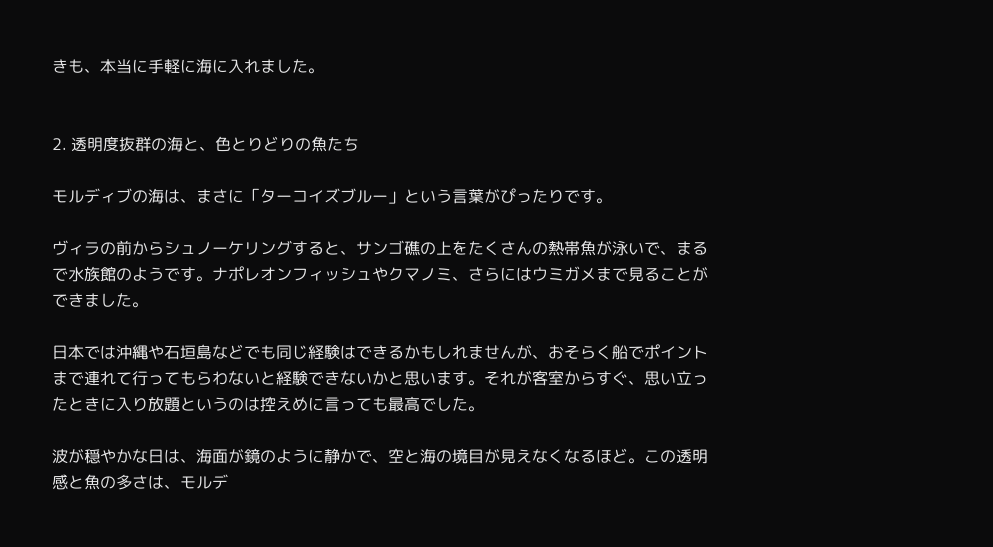きも、本当に手軽に海に入れました。


2. 透明度抜群の海と、色とりどりの魚たち

モルディブの海は、まさに「ターコイズブルー」という言葉がぴったりです。

ヴィラの前からシュノーケリングすると、サンゴ礁の上をたくさんの熱帯魚が泳いで、まるで水族館のようです。ナポレオンフィッシュやクマノミ、さらにはウミガメまで見ることができました。

日本では沖縄や石垣島などでも同じ経験はできるかもしれませんが、おそらく船でポイントまで連れて行ってもらわないと経験できないかと思います。それが客室からすぐ、思い立ったときに入り放題というのは控えめに言っても最高でした。

波が穏やかな日は、海面が鏡のように静かで、空と海の境目が見えなくなるほど。この透明感と魚の多さは、モルデ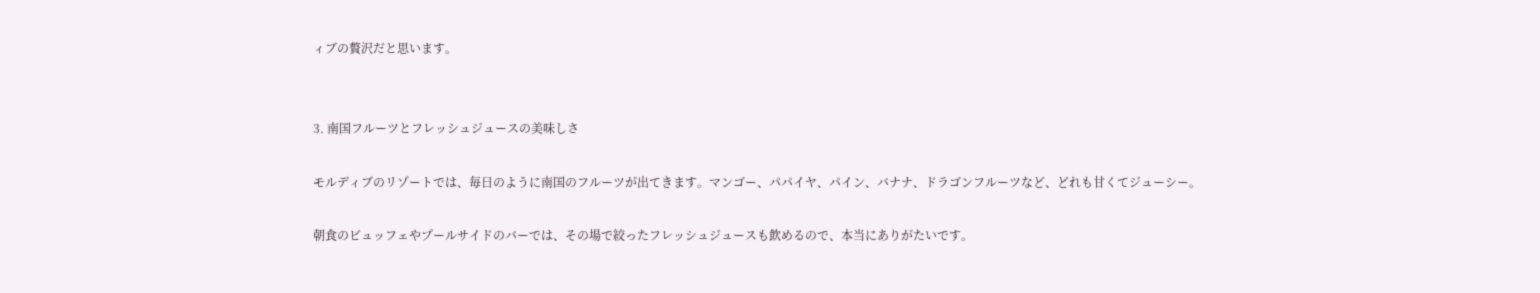ィブの贅沢だと思います。


3. 南国フルーツとフレッシュジュースの美味しさ

モルディブのリゾートでは、毎日のように南国のフルーツが出てきます。マンゴー、パパイヤ、パイン、バナナ、ドラゴンフルーツなど、どれも甘くてジューシー。

朝食のビュッフェやプールサイドのバーでは、その場で絞ったフレッシュジュースも飲めるので、本当にありがたいです。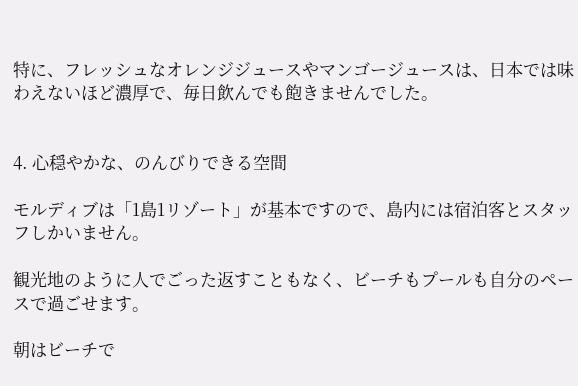特に、フレッシュなオレンジジュースやマンゴージュースは、日本では味わえないほど濃厚で、毎日飲んでも飽きませんでした。


4. 心穏やかな、のんびりできる空間

モルディブは「1島1リゾート」が基本ですので、島内には宿泊客とスタッフしかいません。

観光地のように人でごった返すこともなく、ビーチもプールも自分のペースで過ごせます。

朝はビーチで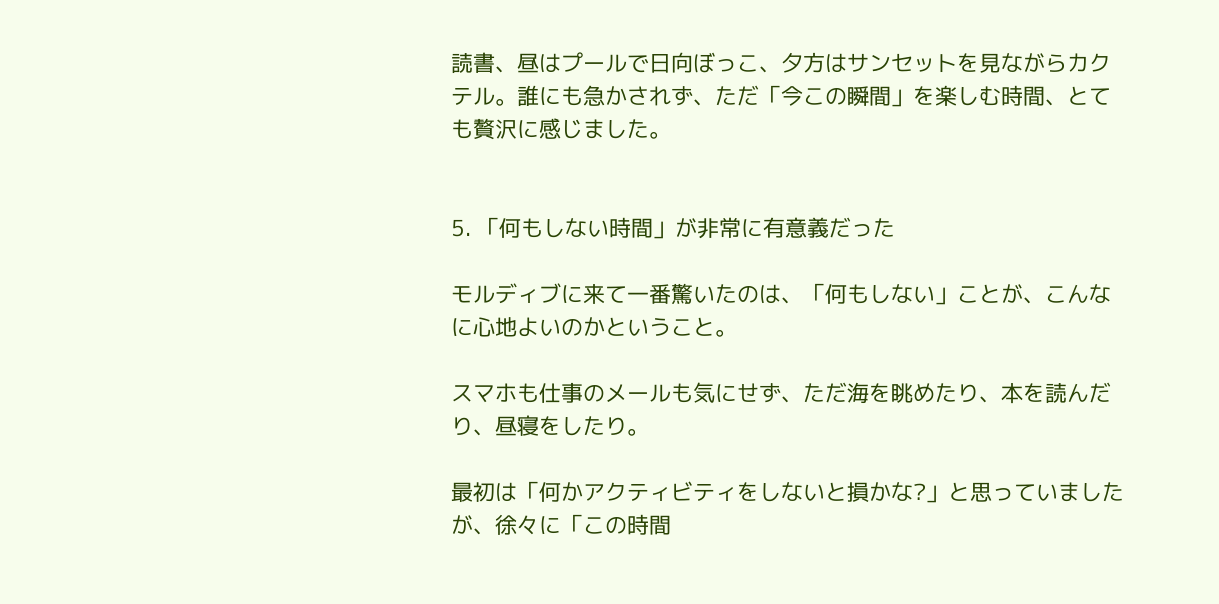読書、昼はプールで日向ぼっこ、夕方はサンセットを見ながらカクテル。誰にも急かされず、ただ「今この瞬間」を楽しむ時間、とても贅沢に感じました。


5. 「何もしない時間」が非常に有意義だった

モルディブに来て一番驚いたのは、「何もしない」ことが、こんなに心地よいのかということ。

スマホも仕事のメールも気にせず、ただ海を眺めたり、本を読んだり、昼寝をしたり。

最初は「何かアクティビティをしないと損かな?」と思っていましたが、徐々に「この時間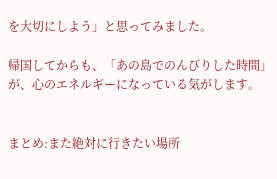を大切にしよう」と思ってみました。

帰国してからも、「あの島でのんびりした時間」が、心のエネルギーになっている気がします。


まとめ:また絶対に行きたい場所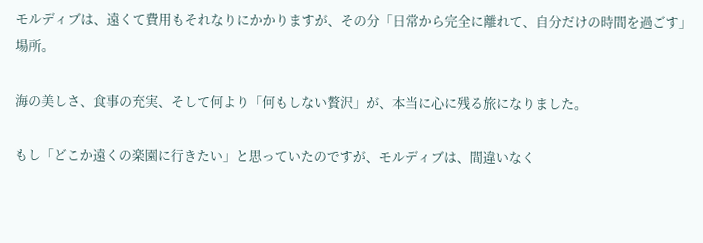モルディブは、遠くて費用もそれなりにかかりますが、その分「日常から完全に離れて、自分だけの時間を過ごす」場所。

海の美しさ、食事の充実、そして何より「何もしない贅沢」が、本当に心に残る旅になりました。

もし「どこか遠くの楽園に行きたい」と思っていたのですが、モルディブは、間違いなく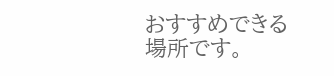おすすめできる場所です。